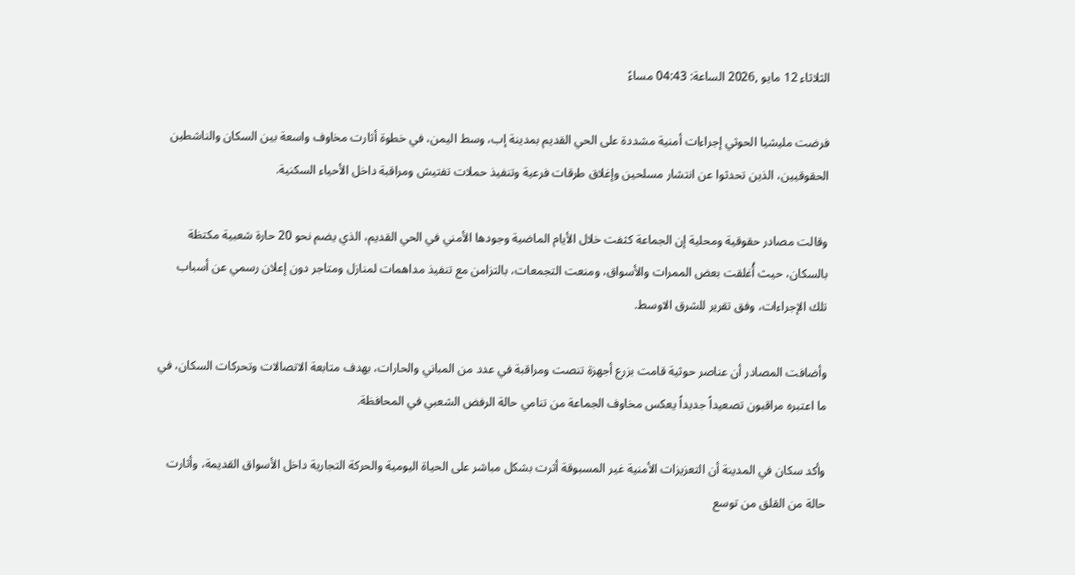الثلاثاء 12 مايو ,2026 الساعة: 04:43 مساءً

فرضت مليشيا الحوثي إجراءات أمنية مشددة على الحي القديم بمدينة إب، وسط اليمن، في خطوة أثارت مخاوف واسعة بين السكان والناشطين الحقوقيين، الذين تحدثوا عن انتشار مسلحين وإغلاق طرقات فرعية وتنفيذ حملات تفتيش ومراقبة داخل الأحياء السكنية.

وقالت مصادر حقوقية ومحلية إن الجماعة كثفت خلال الأيام الماضية وجودها الأمني في الحي القديم، الذي يضم نحو 20 حارة شعبية مكتظة بالسكان، حيث أُغلقت بعض الممرات والأسواق، ومنعت التجمعات، بالتزامن مع تنفيذ مداهمات لمنازل ومتاجر دون إعلان رسمي عن أسباب تلك الإجراءات، وفق تقرير للشرق الاوسط.

وأضافت المصادر أن عناصر حوثية قامت بزرع أجهزة تنصت ومراقبة في عدد من المباني والحارات، بهدف متابعة الاتصالات وتحركات السكان، في ما اعتبره مراقبون تصعيداً جديداً يعكس مخاوف الجماعة من تنامي حالة الرفض الشعبي في المحافظة.

وأكد سكان في المدينة أن التعزيزات الأمنية غير المسبوقة أثرت بشكل مباشر على الحياة اليومية والحركة التجارية داخل الأسواق القديمة، وأثارت حالة من القلق من توسع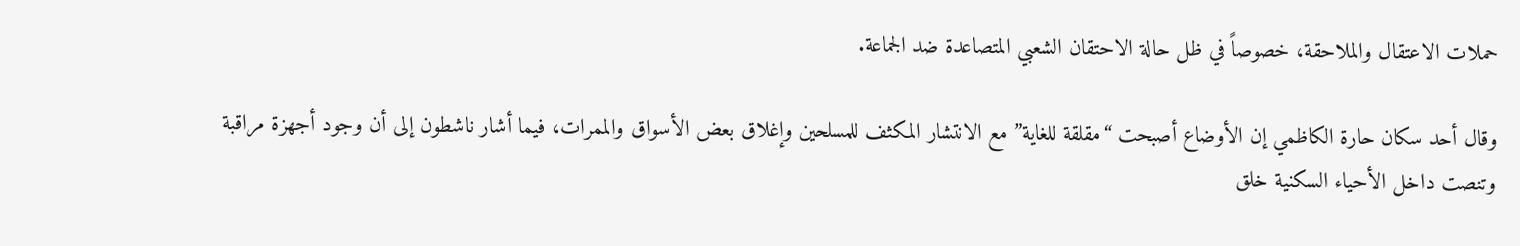حملات الاعتقال والملاحقة، خصوصاً في ظل حالة الاحتقان الشعبي المتصاعدة ضد الجماعة.

وقال أحد سكان حارة الكاظمي إن الأوضاع أصبحت “مقلقة للغاية” مع الانتشار المكثف للمسلحين وإغلاق بعض الأسواق والممرات، فيما أشار ناشطون إلى أن وجود أجهزة مراقبة وتنصت داخل الأحياء السكنية خلق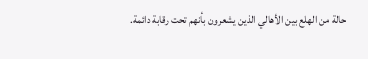حالة من الهلع بين الأهالي الذين يشعرون بأنهم تحت رقابة دائمة.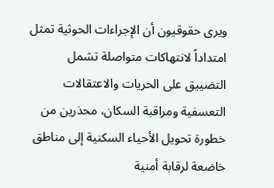ويرى حقوقيون أن الإجراءات الحوثية تمثل امتداداً لانتهاكات متواصلة تشمل التضييق على الحريات والاعتقالات التعسفية ومراقبة السكان، محذرين من خطورة تحويل الأحياء السكنية إلى مناطق خاضعة لرقابة أمنية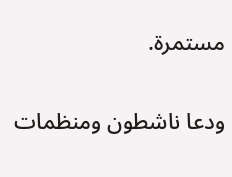مستمرة.

ودعا ناشطون ومنظمات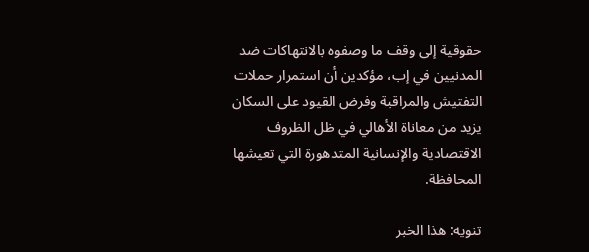حقوقية إلى وقف ما وصفوه بالانتهاكات ضد المدنيين في إب، مؤكدين أن استمرار حملات التفتيش والمراقبة وفرض القيود على السكان يزيد من معاناة الأهالي في ظل الظروف الاقتصادية والإنسانية المتدهورة التي تعيشها المحافظة.

تنويه: هذا الخبر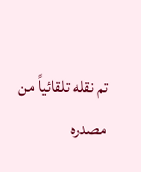تم نقله تلقائياً من مصدره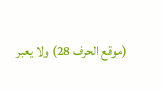(موقع الحرف 28) ولا يعبر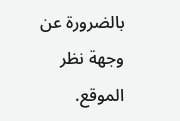بالضرورة عن وجهة نظر الموقع.